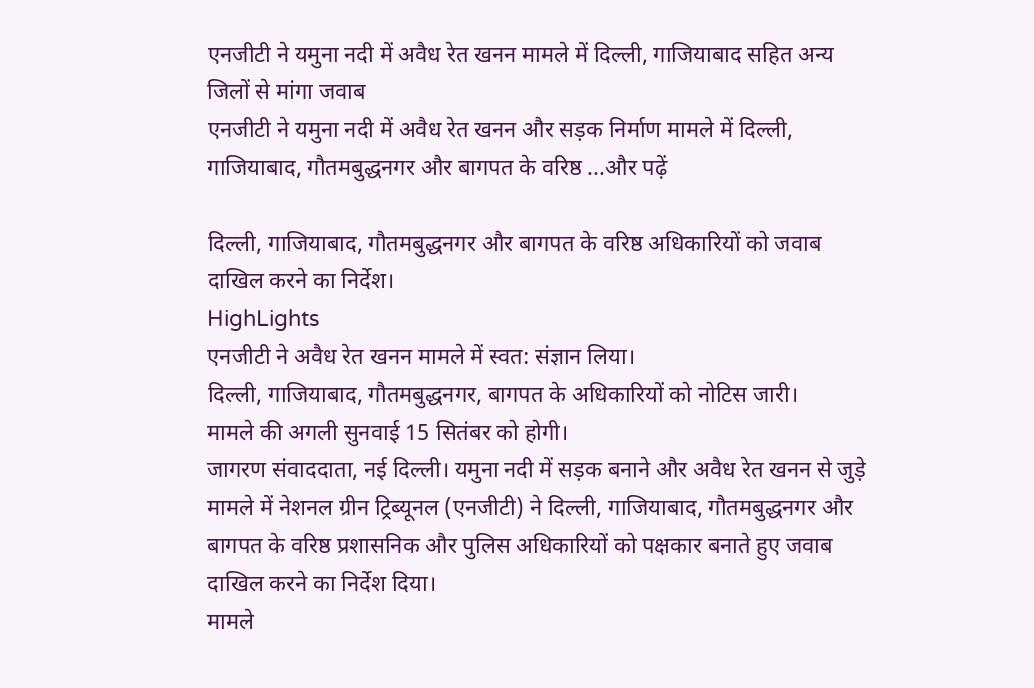एनजीटी ने यमुना नदी में अवैध रेत खनन मामले में दिल्ली, गाजियाबाद सहित अन्य जिलों से मांगा जवाब
एनजीटी ने यमुना नदी में अवैध रेत खनन और सड़क निर्माण मामले में दिल्ली, गाजियाबाद, गौतमबुद्धनगर और बागपत के वरिष्ठ ...और पढ़ें

दिल्ली, गाजियाबाद, गौतमबुद्धनगर और बागपत के वरिष्ठ अधिकारियों को जवाब दाखिल करने का निर्देश।
HighLights
एनजीटी ने अवैध रेत खनन मामले में स्वत: संज्ञान लिया।
दिल्ली, गाजियाबाद, गौतमबुद्धनगर, बागपत के अधिकारियों को नोटिस जारी।
मामले की अगली सुनवाई 15 सितंबर को होगी।
जागरण संवाददाता, नई दिल्ली। यमुना नदी में सड़क बनाने और अवैध रेत खनन से जुड़े मामले में नेशनल ग्रीन ट्रिब्यूनल (एनजीटी) ने दिल्ली, गाजियाबाद, गौतमबुद्धनगर और बागपत के वरिष्ठ प्रशासनिक और पुलिस अधिकारियों को पक्षकार बनाते हुए जवाब दाखिल करने का निर्देश दिया।
मामले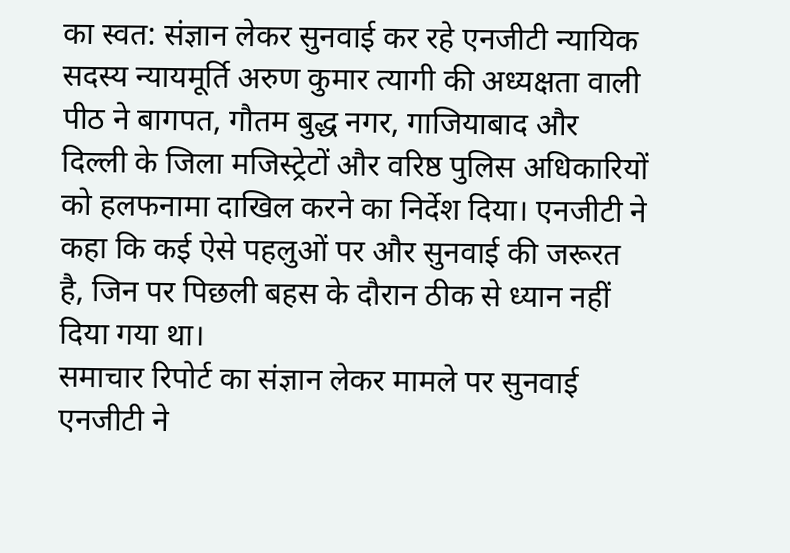का स्वत: संज्ञान लेकर सुनवाई कर रहे एनजीटी न्यायिक सदस्य न्यायमूर्ति अरुण कुमार त्यागी की अध्यक्षता वाली पीठ ने बागपत, गौतम बुद्ध नगर, गाजियाबाद और दिल्ली के जिला मजिस्ट्रेटों और वरिष्ठ पुलिस अधिकारियों को हलफनामा दाखिल करने का निर्देश दिया। एनजीटी ने कहा कि कई ऐसे पहलुओं पर और सुनवाई की जरूरत है, जिन पर पिछली बहस के दौरान ठीक से ध्यान नहीं दिया गया था।
समाचार रिपोर्ट का संज्ञान लेकर मामले पर सुनवाई
एनजीटी ने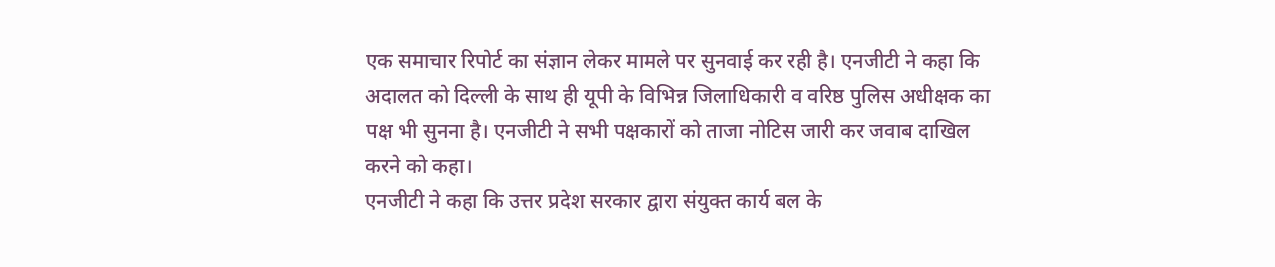एक समाचार रिपोर्ट का संज्ञान लेकर मामले पर सुनवाई कर रही है। एनजीटी ने कहा कि अदालत को दिल्ली के साथ ही यूपी के विभिन्न जिलाधिकारी व वरिष्ठ पुलिस अधीक्षक का पक्ष भी सुनना है। एनजीटी ने सभी पक्षकारों को ताजा नोटिस जारी कर जवाब दाखिल करने को कहा।
एनजीटी ने कहा कि उत्तर प्रदेश सरकार द्वारा संयुक्त कार्य बल के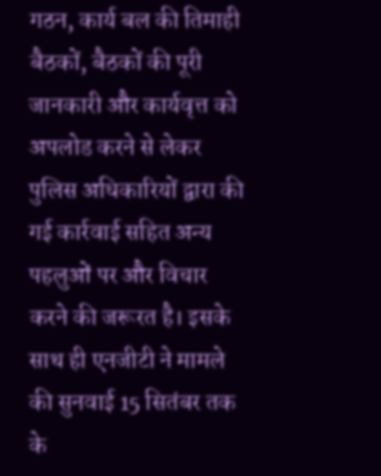गठन, कार्य बल की तिमाही बैठकों, बैठकों की पूरी जानकारी और कार्यवृत्त को अपलोड करने से लेकर पुलिस अधिकारियों द्वारा की गई कार्रवाई सहित अन्य पहलुओं पर और विचार करने की जरूरत है। इसके साथ ही एनजीटी ने मामले की सुनवाई 15 सितंबर तक के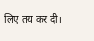लिए तय कर दी।